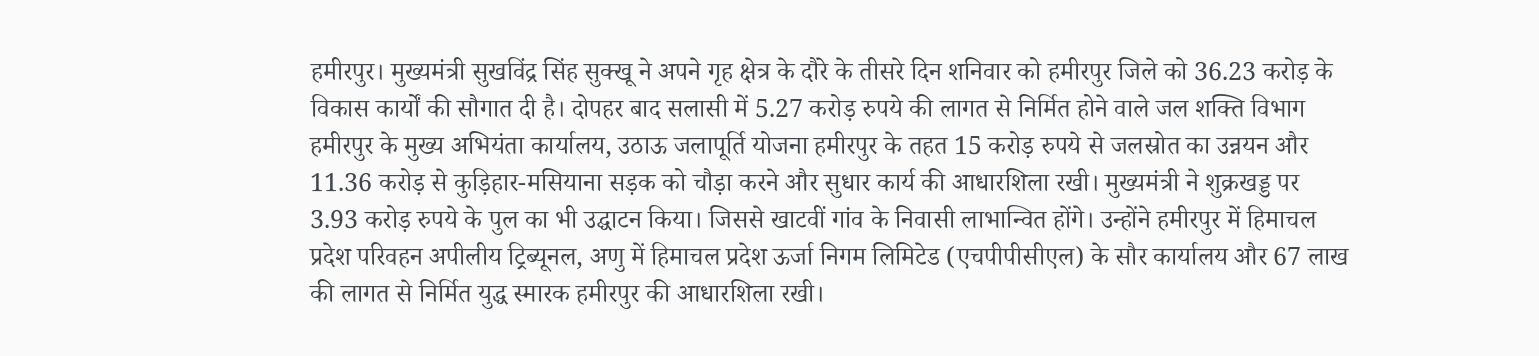हमीरपुर। मुख्यमंत्री सुखविंद्र सिंह सुक्खू ने अपने गृह क्षेत्र के दौरे के तीसरे दिन शनिवार को हमीरपुर जिले को 36.23 करोड़ के विकास कार्यों की सौगात दी है। दोपहर बाद सलासी में 5.27 करोड़ रुपये की लागत से निर्मित होने वाले जल शक्ति विभाग हमीरपुर के मुख्य अभियंता कार्यालय, उठाऊ जलापूर्ति योजना हमीरपुर के तहत 15 करोड़ रुपये से जलस्रोत का उन्नयन और 11.36 करोड़ से कुड़िहार-मसियाना सड़क को चौड़ा करने और सुधार कार्य की आधारशिला रखी। मुख्यमंत्री ने शुक्रखड्ड पर 3.93 करोड़ रुपये के पुल का भी उद्घाटन किया। जिससे खाटवीं गांव के निवासी लाभान्वित होंगे। उन्होंने हमीरपुर में हिमाचल प्रदेश परिवहन अपीलीय ट्रिब्यूनल, अणु में हिमाचल प्रदेश ऊर्जा निगम लिमिटेड (एचपीपीसीएल) के सौर कार्यालय और 67 लाख की लागत से निर्मित युद्ध स्मारक हमीरपुर की आधारशिला रखी।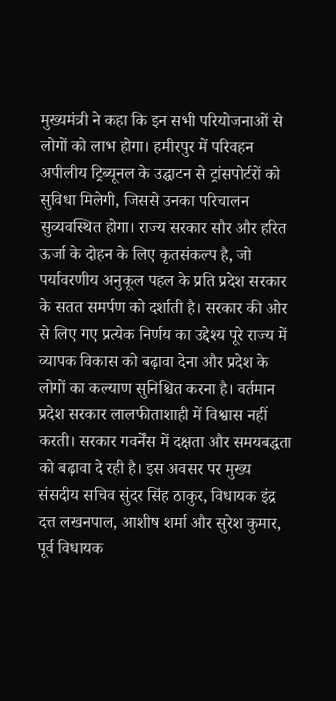मुख्यमंत्री ने कहा कि इन सभी परियोजनाओं से लोगों को लाभ होगा। हमीरपुर में परिवहन अपीलीय ट्रिब्यूनल के उद्घाटन से ट्रांसपोर्टरों को सुविधा मिलेगी, जिससे उनका परिचालन सुव्यवस्थित होगा। राज्य सरकार सौर और हरित ऊर्जा के दोहन के लिए कृतसंकल्प है, जो पर्यावरणीय अनुकूल पहल के प्रति प्रदेश सरकार के सतत समर्पण को दर्शाती है। सरकार की ओर से लिए गए प्रत्येक निर्णय का उद्देश्य पूरे राज्य में व्यापक विकास को बढ़ावा देना और प्रदेश के लोगों का कल्याण सुनिश्चित करना है। वर्तमान प्रदेश सरकार लालफीताशाही में विश्वास नहीं करती। सरकार गवर्नेंस में दक्षता और समयबद्धता को बढ़ावा दे रही है। इस अवसर पर मुख्य संसदीय सचिव सुंदर सिंह ठाकुर, विधायक इंद्र दत्त लखनपाल, आशीष शर्मा और सुरेश कुमार, पूर्व विधायक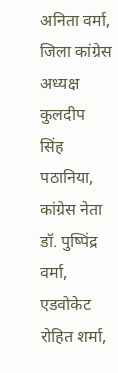अनिता वर्मा, जिला कांग्रेस अध्यक्ष कुलदीप सिंह पठानिया, कांग्रेस नेता डॉ. पुष्पिंद्र वर्मा, एडवोकेट रोहित शर्मा,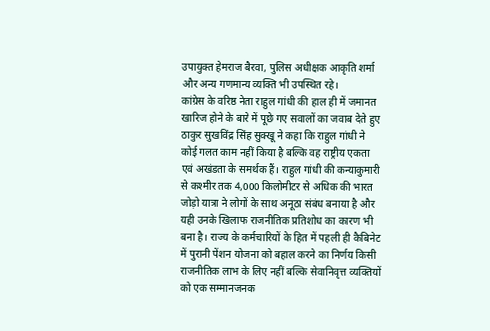उपायुक्त हेमराज बैरवा, पुलिस अधीक्षक आकृति शर्मा और अन्य गणमान्य व्यक्ति भी उपस्थित रहे।
कांग्रेस के वरिष्ठ नेता राहुल गांधी की हाल ही में जमानत खारिज होने के बारे में पूछे गए सवालों का जवाब देते हुए ठाकुर सुखविंद्र सिंह सुक्खू ने कहा कि राहुल गांधी ने कोई गलत काम नहीं किया है बल्कि वह राष्ट्रीय एकता एवं अखंडता के समर्थक हैं। राहुल गांधी की कन्याकुमारी से कश्मीर तक 4,000 किलोमीटर से अधिक की भारत जोड़ो यात्रा ने लोगों के साथ अनूठा संबंध बनाया है और यही उनके खिलाफ राजनीतिक प्रतिशोध का कारण भी बना है। राज्य के कर्मचारियों के हित में पहली ही कैबिनेट में पुरानी पेंशन योजना को बहाल करने का निर्णय किसी राजनीतिक लाभ के लिए नहीं बल्कि सेवानिवृत्त व्यक्तियों को एक सम्मानजनक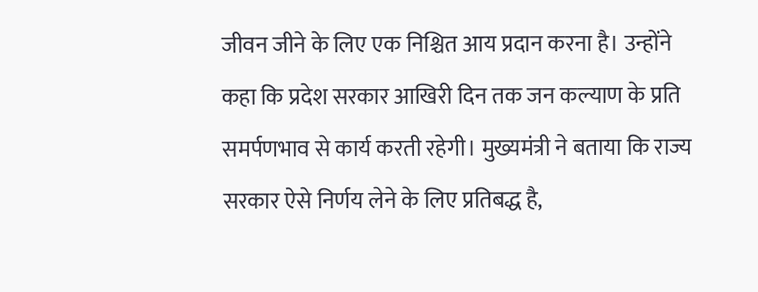जीवन जीने के लिए एक निश्चित आय प्रदान करना है। उन्होंने कहा कि प्रदेश सरकार आखिरी दिन तक जन कल्याण के प्रति समर्पणभाव से कार्य करती रहेगी। मुख्यमंत्री ने बताया कि राज्य सरकार ऐसे निर्णय लेने के लिए प्रतिबद्ध है,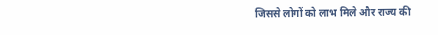जिससे लोगों को लाभ मिले और राज्य की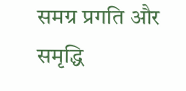समग्र प्रगति और समृद्धि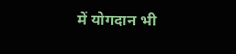में योगदान भी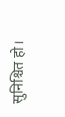सुनिश्चित हो।